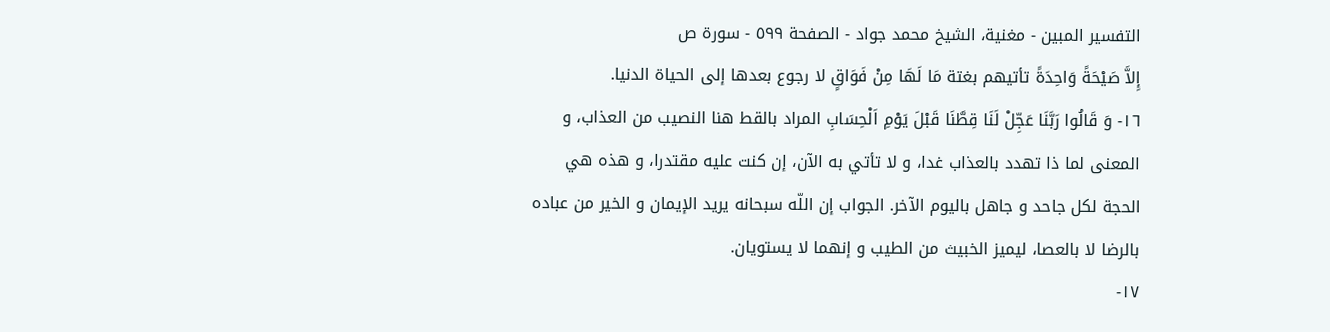التفسير المبين - مغنية، الشيخ محمد جواد - الصفحة ٥٩٩ - سورة ص
إِلاَّ صَيْحَةً وَاحِدَةً تأتيهم بغتة مَا لَهَا مِنْ فَوَاقٍ لا رجوع بعدها إلى الحياة الدنيا.
١٦- وَ قَالُوا رَبَّنَا عَجِّلْ لَنَا قِطَّنَا قَبْلَ يَوْمِ اَلْحِسَابِ المراد بالقط هنا النصيب من العذاب، و المعنى لما ذا تهدد بالعذاب غدا، و لا تأتي به الآن، إن كنت عليه مقتدرا، و هذه هي الحجة لكل جاحد و جاهل باليوم الآخر. الجواب إن اللّه سبحانه يريد الإيمان و الخير من عباده بالرضا لا بالعصا، ليميز الخبيث من الطيب و إنهما لا يستويان.
١٧-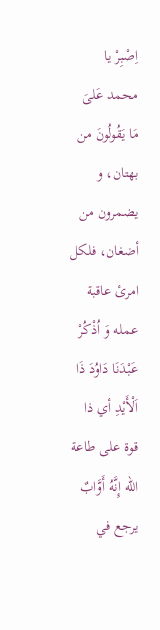اِصْبِرْ يا محمد عَلىَ مَا يَقُولُونَ من بهتان، و يضمرون من أضغان، فلكل امرئ عاقبة عمله وَ اُذْكُرْ عَبْدَنَا دَاوُدَ ذَا اَلْأَيْدِ أي ذا قوة على طاعة اللّه إِنَّهُ أَوَّابٌ يرجع في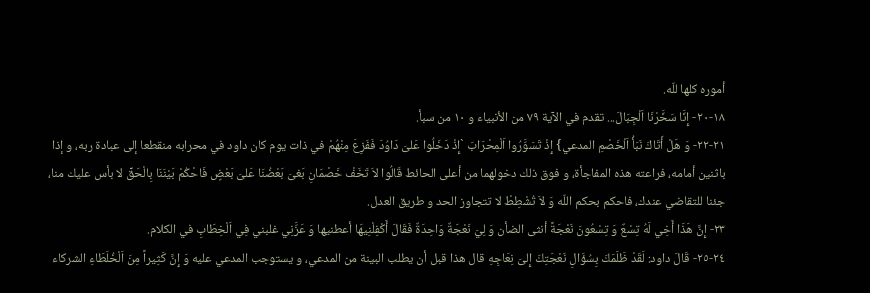أموره كلها للّه.
١٨-٢٠- إِنَّا سَخَّرْنَا اَلْجِبَالَ... تقدم في الآية ٧٩ من الأنبياء و ١٠ من سبأ.
٢١-٢٢- وَ هَلْ أَتَاكَ نَبَأُ اَلْخَصْمِ المدعي} إِذْ تَسَوَّرُوا اَلْمِحْرَابَ `إِذْ دَخَلُوا عَلىَ دَاوُدَ فَفَزِعَ مِنْهُمْ في ذات يوم كان داود في محرابه منقطعا إلى عبادة ربه، و إذا باثنين أمامه، فراعته هذه المفاجأة، و فوق ذلك دخولهما من أعلى الحائط قَالُوا لاَ تَخَفْ خَصْمَانِ بَغىَ بَعْضُنَا عَلىَ بَعْضٍ فَاحْكُمْ بَيْنَنَا بِالْحَقِّ لا بأس عليك منا، جئنا للتقاضي عندك، فاحكم بحكم اللّه وَ لاَ تُشْطِطْ لا تتجاوز الحد و طريق العدل.
٢٣- إِنَّ هَذَا أَخِي لَهُ تِسْعٌ وَ تِسْعُونَ نَعْجَةً أنثى الضأن وَ لِيَ نَعْجَةٌ وَاحِدَةٌ فَقَالَ أَكْفِلْنِيهَا أعطنيها وَ عَزَّنِي غلبني فِي اَلْخِطَابِ في الكلام.
٢٤-٢٥- قَالَ داود: لَقَدْ ظَلَمَكَ بِسُؤَالِ نَعْجَتِكَ إِلىَ نِعَاجِهِ قال هذا قبل أن يطلب البينة من المدعي، و يستوجب المدعي عليه وَ إِنَّ كَثِيراً مِنَ اَلْخُلَطَاءِ الشركاء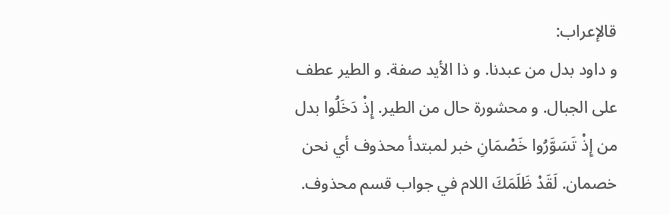قالإعراب:
و داود بدل من عبدنا. و ذا الأيد صفة. و الطير عطف على الجبال. و محشورة حال من الطير. إِذْ دَخَلُوا بدل من إِذْ تَسَوَّرُوا خَصْمَانِ خبر لمبتدأ محذوف أي نحن خصمان. لَقَدْ ظَلَمَكَ اللام في جواب قسم محذوف.